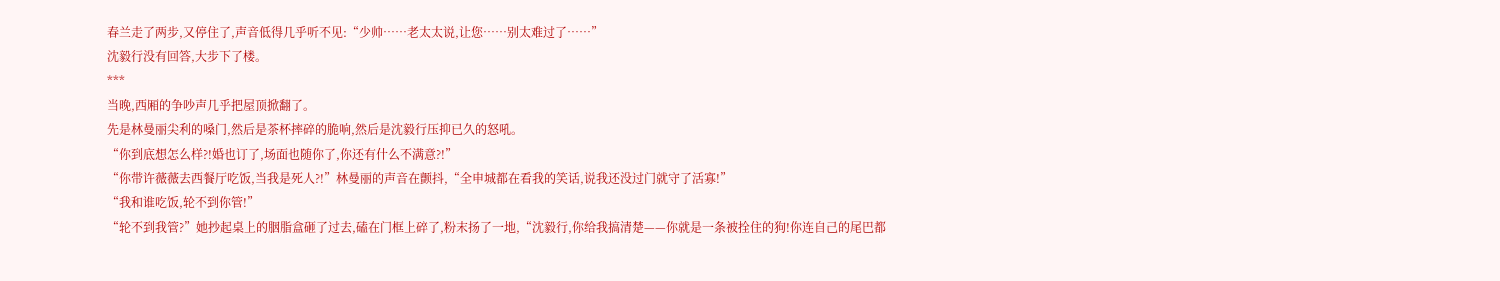春兰走了两步,又停住了,声音低得几乎听不见:“少帅……老太太说,让您……别太难过了……”
沈毅行没有回答,大步下了楼。
***
当晚,西厢的争吵声几乎把屋顶掀翻了。
先是林曼丽尖利的嗓门,然后是茶杯摔碎的脆响,然后是沈毅行压抑已久的怒吼。
“你到底想怎么样?!婚也订了,场面也随你了,你还有什么不满意?!”
“你带许薇薇去西餐厅吃饭,当我是死人?!”林曼丽的声音在颤抖,“全申城都在看我的笑话,说我还没过门就守了活寡!”
“我和谁吃饭,轮不到你管!”
“轮不到我管?”她抄起桌上的胭脂盒砸了过去,磕在门框上碎了,粉末扬了一地,“沈毅行,你给我搞清楚——你就是一条被拴住的狗!你连自己的尾巴都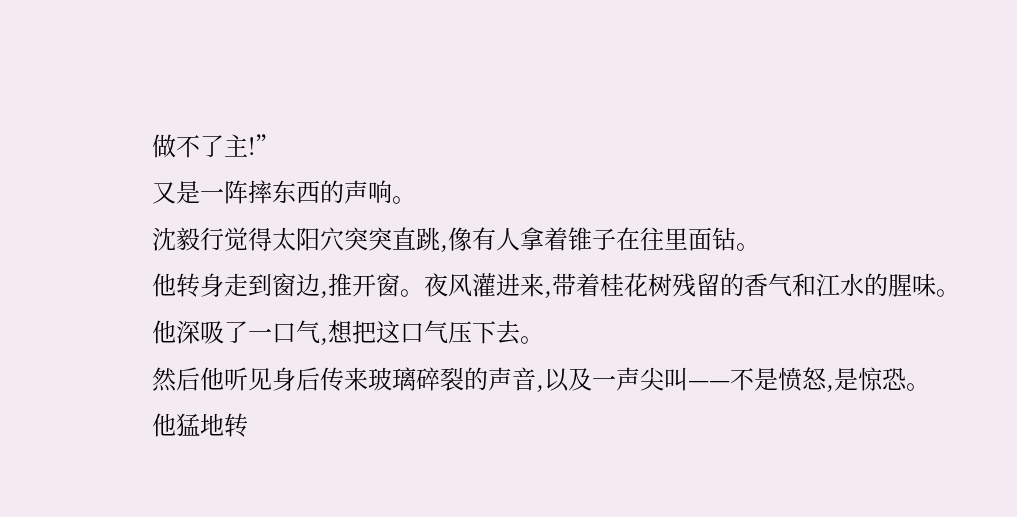做不了主!”
又是一阵摔东西的声响。
沈毅行觉得太阳穴突突直跳,像有人拿着锥子在往里面钻。
他转身走到窗边,推开窗。夜风灌进来,带着桂花树残留的香气和江水的腥味。
他深吸了一口气,想把这口气压下去。
然后他听见身后传来玻璃碎裂的声音,以及一声尖叫——不是愤怒,是惊恐。
他猛地转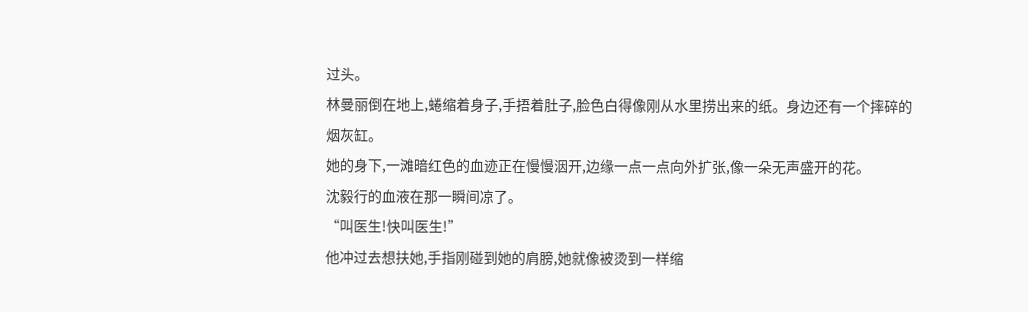过头。
林曼丽倒在地上,蜷缩着身子,手捂着肚子,脸色白得像刚从水里捞出来的纸。身边还有一个摔碎的烟灰缸。
她的身下,一滩暗红色的血迹正在慢慢洇开,边缘一点一点向外扩张,像一朵无声盛开的花。
沈毅行的血液在那一瞬间凉了。
“叫医生!快叫医生!”
他冲过去想扶她,手指刚碰到她的肩膀,她就像被烫到一样缩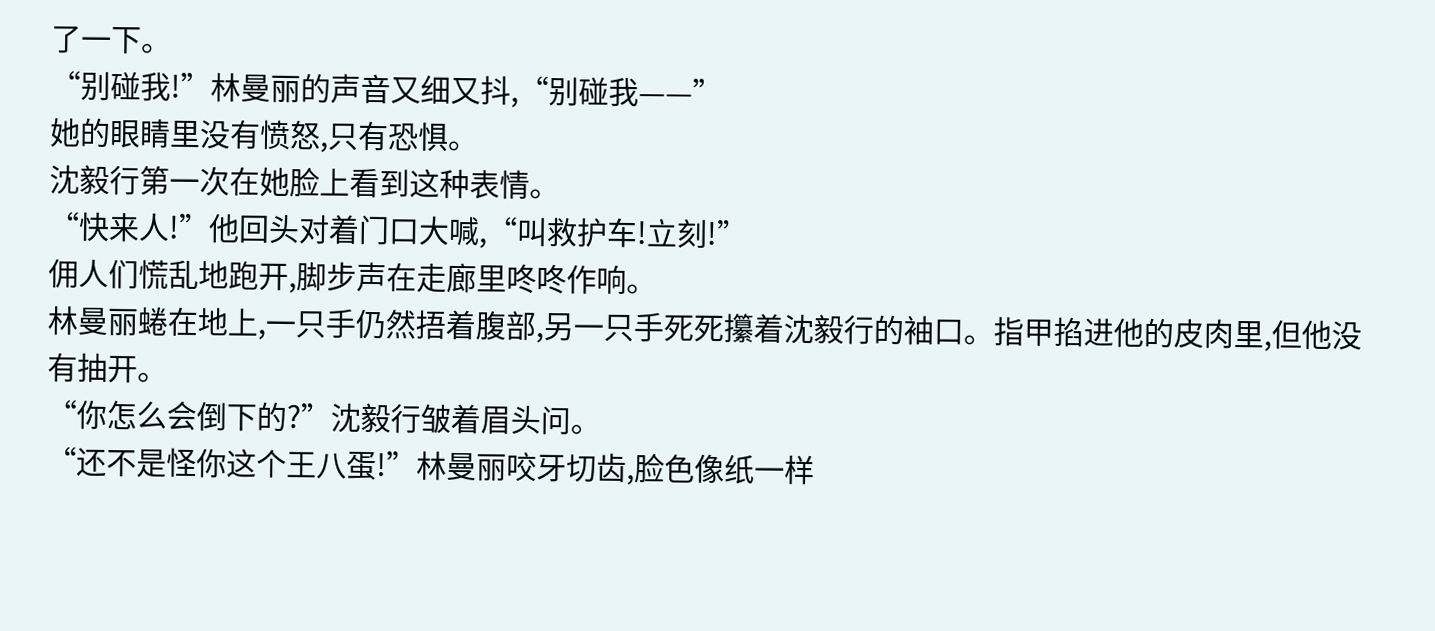了一下。
“别碰我!”林曼丽的声音又细又抖,“别碰我——”
她的眼睛里没有愤怒,只有恐惧。
沈毅行第一次在她脸上看到这种表情。
“快来人!”他回头对着门口大喊,“叫救护车!立刻!”
佣人们慌乱地跑开,脚步声在走廊里咚咚作响。
林曼丽蜷在地上,一只手仍然捂着腹部,另一只手死死攥着沈毅行的袖口。指甲掐进他的皮肉里,但他没有抽开。
“你怎么会倒下的?”沈毅行皱着眉头问。
“还不是怪你这个王八蛋!”林曼丽咬牙切齿,脸色像纸一样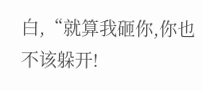白,“就算我砸你,你也不该躲开!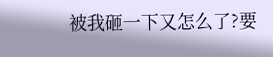被我砸一下又怎么了?要